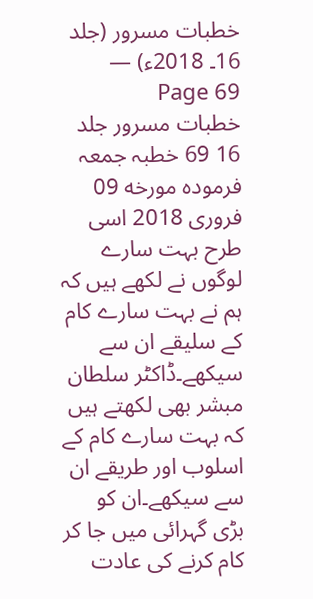خطبات مسرور (جلد 16۔ 2018ء) — Page 69
خطبات مسرور جلد 16 69 خطبہ جمعہ فرموده مورخه 09 فروری 2018 اسی طرح بہت سارے لوگوں نے لکھے ہیں کہ ہم نے بہت سارے کام کے سلیقے ان سے سیکھے۔ڈاکٹر سلطان مبشر بھی لکھتے ہیں کہ بہت سارے کام کے اسلوب اور طریقے ان سے سیکھے۔ان کو بڑی گہرائی میں جا کر کام کرنے کی عادت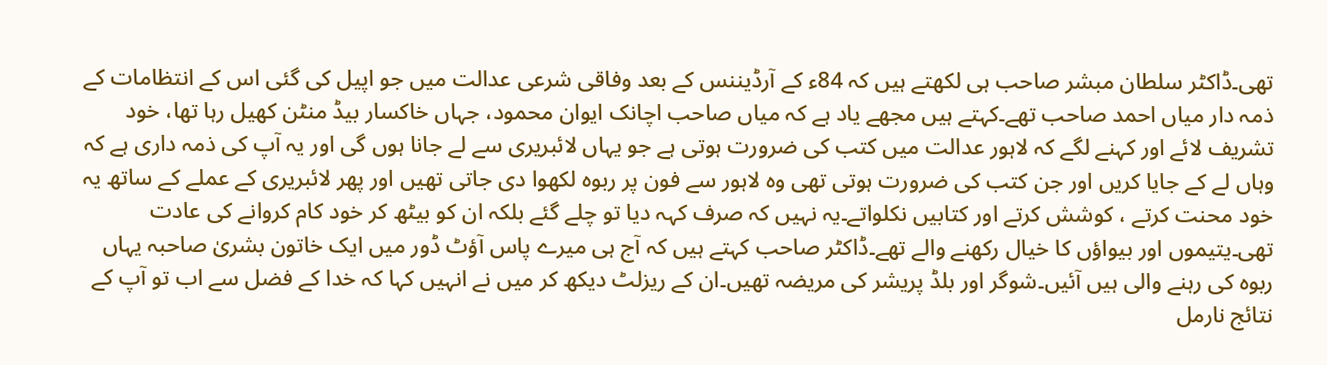تھی۔ڈاکٹر سلطان مبشر صاحب ہی لکھتے ہیں کہ 84ء کے آرڈیننس کے بعد وفاقی شرعی عدالت میں جو اپیل کی گئی اس کے انتظامات کے ذمہ دار میاں احمد صاحب تھے۔کہتے ہیں مجھے یاد ہے کہ میاں صاحب اچانک ایوان محمود، جہاں خاکسار بیڈ منٹن کھیل رہا تھا، خود تشریف لائے اور کہنے لگے کہ لاہور عدالت میں کتب کی ضرورت ہوتی ہے جو یہاں لائبریری سے لے جانا ہوں گی اور یہ آپ کی ذمہ داری ہے کہ وہاں لے کے جایا کریں اور جن کتب کی ضرورت ہوتی تھی وہ لاہور سے فون پر ربوہ لکھوا دی جاتی تھیں اور پھر لائبریری کے عملے کے ساتھ یہ خود محنت کرتے ، کوشش کرتے اور کتابیں نکلواتے۔یہ نہیں کہ صرف کہہ دیا تو چلے گئے بلکہ ان کو بیٹھ کر خود کام کروانے کی عادت تھی۔یتیموں اور بیواؤں کا خیال رکھنے والے تھے۔ڈاکٹر صاحب کہتے ہیں کہ آج ہی میرے پاس آؤٹ ڈور میں ایک خاتون بشریٰ صاحبہ یہاں ربوہ کی رہنے والی ہیں آئیں۔شوگر اور بلڈ پریشر کی مریضہ تھیں۔ان کے ریزلٹ دیکھ کر میں نے انہیں کہا کہ خدا کے فضل سے اب تو آپ کے نتائج نارمل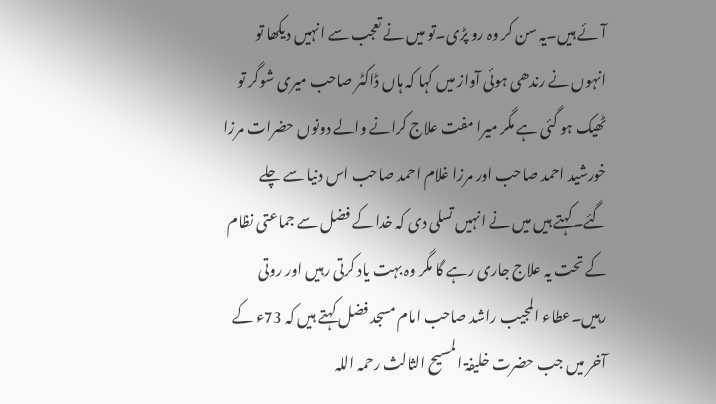آئے ہیں۔یہ سن کر وہ رو پڑی۔تو میں نے تعجب سے انہیں دیکھا تو انہوں نے رندھی ہوئی آواز میں کہا کہ ہاں ڈاکٹر صاحب میری شوگر تو ٹھیک ہو گئی ہے مگر میرا مفت علاج کرانے والے دونوں حضرات مرزا خورشید احمد صاحب اور مرزا غلام احمد صاحب اس دنیا سے چلے گئے۔کہتے ہیں میں نے انہیں تسلی دی کہ خدا کے فضل سے جماعتی نظام کے تحت یہ علاج جاری رہے گا مگر وہ بہت یاد کرتی رہیں اور روتی رہیں۔عطاء المجیب راشد صاحب امام مسجد فضل کہتے ہیں کہ 73ء کے آخر میں جب حضرت خلیفۃ المسیح الثالث رحمہ اللہ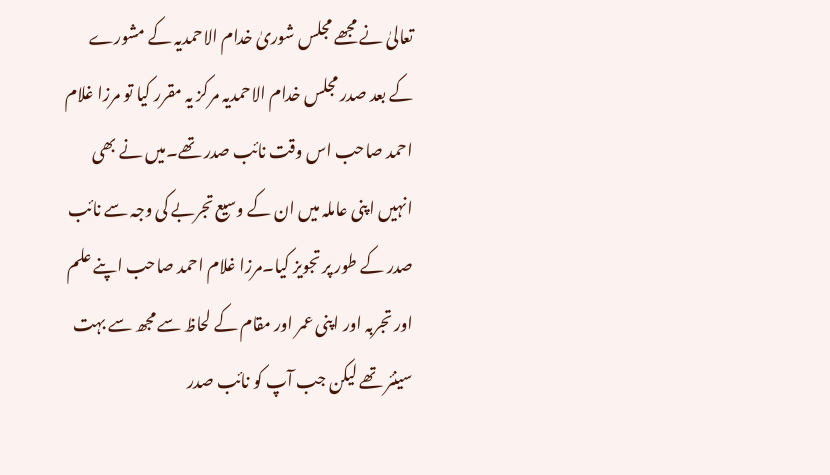تعالیٰ نے مجھے مجلس شوریٰ خدام الاحمدیہ کے مشورے کے بعد صدر مجلس خدام الاحمدیہ مرکز یہ مقرر کیا تو مرزا غلام احمد صاحب اس وقت نائب صدر تھے۔میں نے بھی انہیں اپنی عاملہ میں ان کے وسیع تجربے کی وجہ سے نائب صدر کے طور پر تجویز کیا۔مرزا غلام احمد صاحب اپنے علم اور تجربہ اور اپنی عمر اور مقام کے لحاظ سے مجھ سے بہت سینئر تھے لیکن جب آپ کو نائب صدر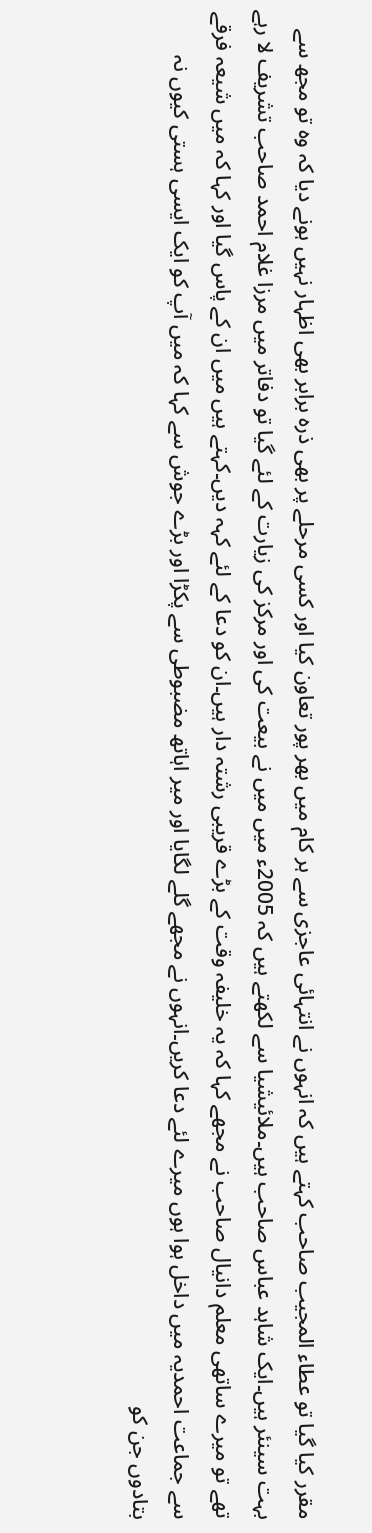مقرر کیا گیا تو عطاء المجیب صاحب کہتے ہیں کہ انہوں نے انتہائی عاجزی سے ہر کام میں بھر پور تعاون کیا اور کسی مرحلے پر بھی ذرہ برابر بھی اظہار نہیں ہونے دیا کہ وہ تو مجھ سے بہت سینئر ہیں۔ایک شاہد عباس صاحب ہیں۔ملائیشیا سے لکھتے ہیں کہ 2005ء میں میں نے بیعت کی اور مرکز کی زیارت کے لئے گیا تو دفاتر میں مرزا غلام احمد صاحب تشریف لا رہے تھے تو میرے ساتھی معلم دانیال صاحب نے مجھے کہا کہ یہ خلیفہ وقت کے بڑے قریبی رشتہ دار ہیں۔ان کو دعا کے لئے کہہ دیں۔کہتے ہیں میں ان کے پاس گیا اور کہا کہ میں شیعہ فرقے سے جماعت احمدیہ میں داخل ہوا ہوں میرے لئے دعا کریں۔انہوں نے مجھے گلے لگایا اور میر اہاتھ مضبوطی سے پکڑا اور بڑے جوش سے کہا کہ میں آپ کو ایک ایسی ہستی کیوں نہ بتادوں جن کو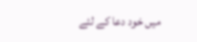میں خود دعا کے لئے